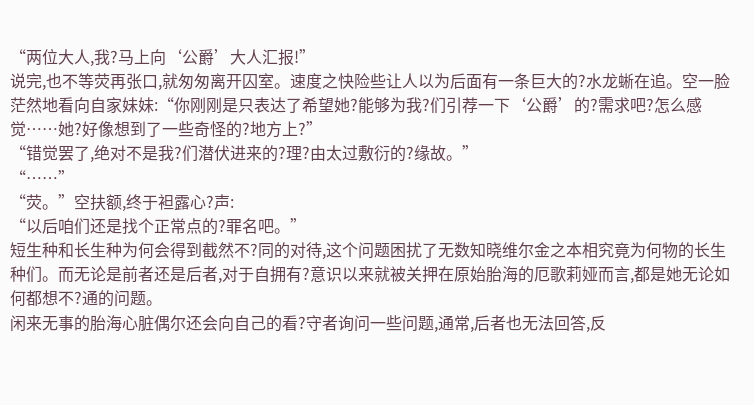“两位大人,我?马上向‘公爵’大人汇报!”
说完,也不等荧再张口,就匆匆离开囚室。速度之快险些让人以为后面有一条巨大的?水龙蜥在追。空一脸茫然地看向自家妹妹:“你刚刚是只表达了希望她?能够为我?们引荐一下‘公爵’的?需求吧?怎么感觉……她?好像想到了一些奇怪的?地方上?”
“错觉罢了,绝对不是我?们潜伏进来的?理?由太过敷衍的?缘故。”
“……”
“荧。”空扶额,终于袒露心?声:
“以后咱们还是找个正常点的?罪名吧。”
短生种和长生种为何会得到截然不?同的对待,这个问题困扰了无数知晓维尔金之本相究竟为何物的长生种们。而无论是前者还是后者,对于自拥有?意识以来就被关押在原始胎海的厄歌莉娅而言,都是她无论如何都想不?通的问题。
闲来无事的胎海心脏偶尔还会向自己的看?守者询问一些问题,通常,后者也无法回答,反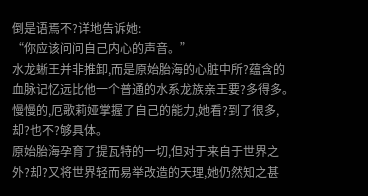倒是语焉不?详地告诉她:
“你应该问问自己内心的声音。”
水龙蜥王并非推卸,而是原始胎海的心脏中所?蕴含的血脉记忆远比他一个普通的水系龙族亲王要?多得多。
慢慢的,厄歌莉娅掌握了自己的能力,她看?到了很多,却?也不?够具体。
原始胎海孕育了提瓦特的一切,但对于来自于世界之外?却?又将世界轻而易举改造的天理,她仍然知之甚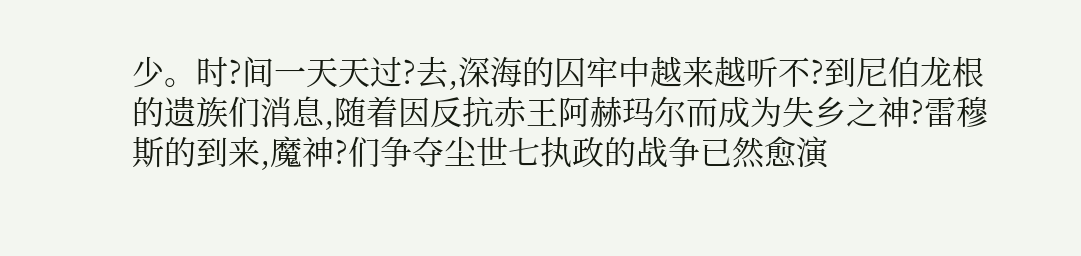少。时?间一天天过?去,深海的囚牢中越来越听不?到尼伯龙根的遗族们消息,随着因反抗赤王阿赫玛尔而成为失乡之神?雷穆斯的到来,魔神?们争夺尘世七执政的战争已然愈演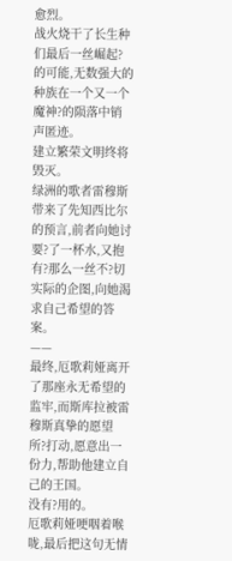愈烈。
战火烧干了长生种们最后一丝崛起?的可能,无数强大的种族在一个又一个魔神?的陨落中销声匿迹。
建立繁荣文明终将毁灭。
绿洲的歌者雷穆斯带来了先知西比尔的预言,前者向她讨要?了一杯水,又抱有?那么一丝不?切实际的企图,向她渴求自己希望的答案。
——
最终,厄歌莉娅离开了那座永无希望的监牢,而斯库拉被雷穆斯真挚的愿望所?打动,愿意出一份力,帮助他建立自己的王国。
没有?用的。
厄歌莉娅哽咽着喉咙,最后把这句无情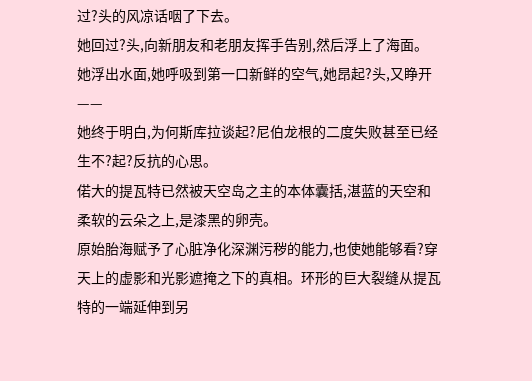过?头的风凉话咽了下去。
她回过?头,向新朋友和老朋友挥手告别,然后浮上了海面。
她浮出水面,她呼吸到第一口新鲜的空气,她昂起?头,又睁开——
她终于明白,为何斯库拉谈起?尼伯龙根的二度失败甚至已经生不?起?反抗的心思。
偌大的提瓦特已然被天空岛之主的本体囊括,湛蓝的天空和柔软的云朵之上,是漆黑的卵壳。
原始胎海赋予了心脏净化深渊污秽的能力,也使她能够看?穿天上的虚影和光影遮掩之下的真相。环形的巨大裂缝从提瓦特的一端延伸到另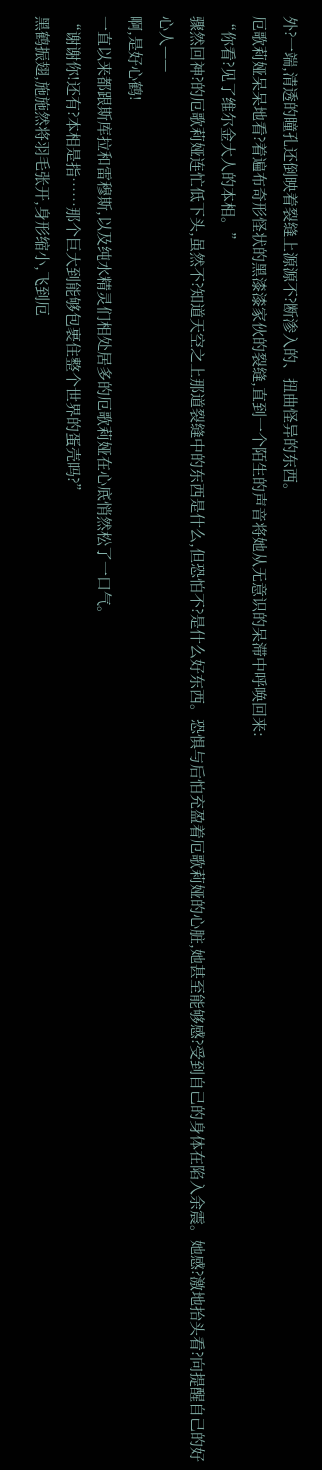外?一端,清透的瞳孔还倒映着裂缝上源源不?断渗入的、扭曲怪异的东西。
厄歌莉娅呆呆地看?着遍布奇形怪状的黑漆漆家伙的裂缝,直到一个陌生的声音将她从无意识的呆滞中呼唤回来:
“你看?见了维尔金大人的本相。”
骤然回神?的厄歌莉娅连忙低下头,虽然不?知道天空之上那道裂缝中的东西是什么,但恐怕不?是什么好东西。恐惧与后怕充盈着厄歌莉娅的心脏,她甚至能够感?受到自己的身体在陷入余震。她感?激地抬头看?向提醒自己的好心人——
啊,是好心鹤!
一直以来都跟斯库拉和雷穆斯,以及纯水精灵们相处居多的厄歌莉娅在心底悄然松了一口气。
“谢谢你!还有?本相是指……那个巨大到能够包裹住整个世界的蛋壳吗?”
黑鹤振翅,施施然将羽毛张开,身形缩小,飞到厄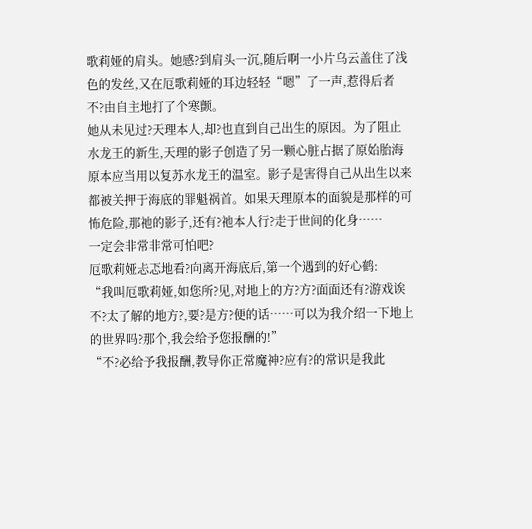歌莉娅的肩头。她感?到肩头一沉,随后啊一小片乌云盖住了浅色的发丝,又在厄歌莉娅的耳边轻轻“嗯”了一声,惹得后者不?由自主地打了个寒颤。
她从未见过?天理本人,却?也直到自己出生的原因。为了阻止水龙王的新生,天理的影子创造了另一颗心脏占据了原始胎海原本应当用以复苏水龙王的温室。影子是害得自己从出生以来都被关押于海底的罪魁祸首。如果天理原本的面貌是那样的可怖危险,那祂的影子,还有?祂本人行?走于世间的化身……
一定会非常非常可怕吧?
厄歌莉娅忐忑地看?向离开海底后,第一个遇到的好心鹤:
“我叫厄歌莉娅,如您所?见,对地上的方?方?面面还有?游戏诶不?太了解的地方?,要?是方?便的话……可以为我介绍一下地上的世界吗?那个,我会给予您报酬的!”
“不?必给予我报酬,教导你正常魔神?应有?的常识是我此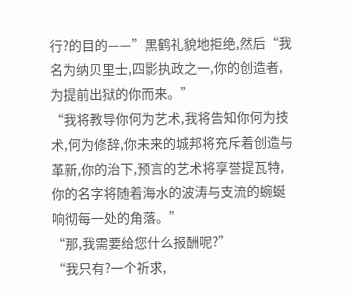行?的目的——”黑鹤礼貌地拒绝,然后“我名为纳贝里士,四影执政之一,你的创造者,为提前出狱的你而来。”
“我将教导你何为艺术,我将告知你何为技术,何为修辞,你未来的城邦将充斥着创造与革新,你的治下,预言的艺术将享誉提瓦特,你的名字将随着海水的波涛与支流的蜿蜒响彻每一处的角落。”
“那,我需要给您什么报酬呢?”
“我只有?一个祈求,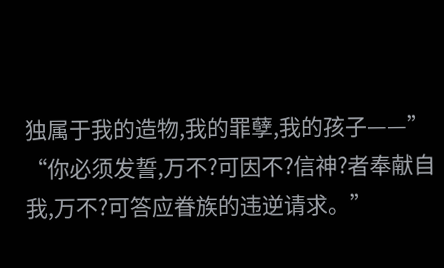独属于我的造物,我的罪孽,我的孩子——”
“你必须发誓,万不?可因不?信神?者奉献自我,万不?可答应眷族的违逆请求。”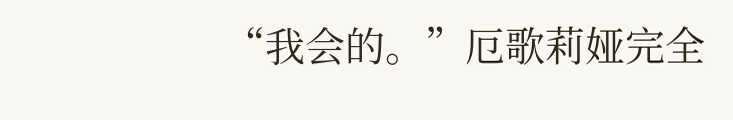“我会的。”厄歌莉娅完全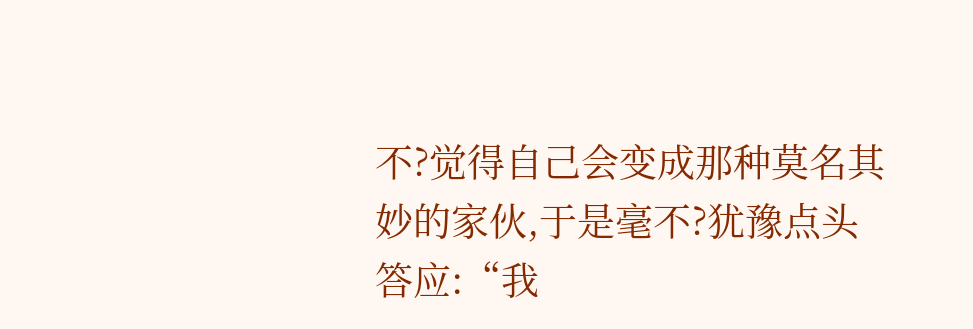不?觉得自己会变成那种莫名其妙的家伙,于是毫不?犹豫点头答应:“我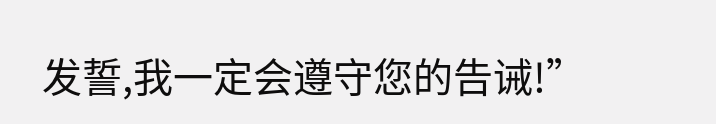发誓,我一定会遵守您的告诫!”